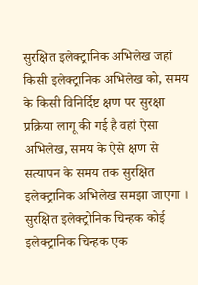सुरक्षित इलेक्ट्रानिक अभिलेख जहां किसी इलेक्ट्रानिक अभिलेख को, समय के किसी विनिर्दिष्ट क्षण पर सुरक्षा प्रक्रिया लागू की गई है वहां ऐसा अभिलेख, समय के ऐसे क्षण से सत्यापन के समय तक सुरक्षित इलेक्ट्रानिक अभिलेख समझा जाएगा । सुरक्षित इलेक्ट्रोनिक चिन्हक कोई इलेक्ट्रानिक चिन्हक एक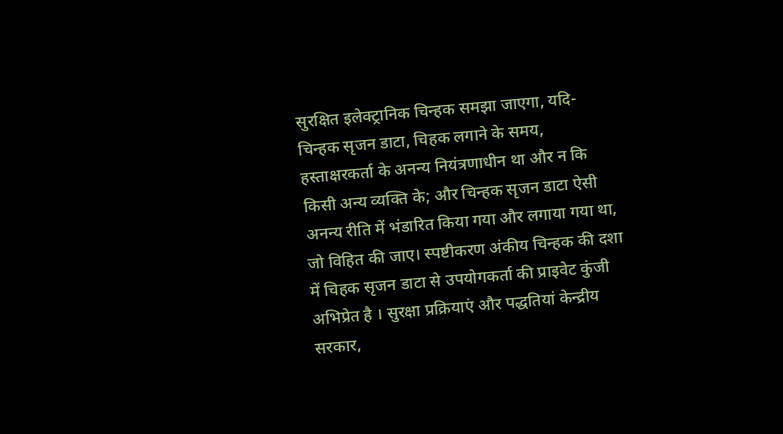सुरक्षित इलेक्ट्रानिक चिन्हक समझा जाएगा, यदि- चिन्हक सृजन डाटा, चिहक लगाने के समय, हस्ताक्षरकर्ता के अनन्य नियंत्रणाधीन था और न कि किसी अन्य व्यक्ति के; और चिन्हक सृजन डाटा ऐसी अनन्य रीति में भंडारित किया गया और लगाया गया था, जो विहित की जाए। स्पष्टीकरण अंकीय चिन्हक की दशा में चिहक सृजन डाटा से उपयोगकर्ता की प्राइवेट कुंजी अभिप्रेत है । सुरक्षा प्रक्रियाएं और पद्धतियां केन्द्रीय सरकार,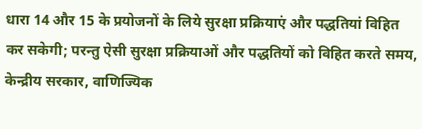धारा 14 और 15 के प्रयोजनों के लिये सुरक्षा प्रक्रियाएं और पद्धतियां विहित कर सकेगी; परन्तु ऐसी सुरक्षा प्रक्रियाओं और पद्धतियों को विहित करते समय, केन्द्रीय सरकार, वाणिज्यिक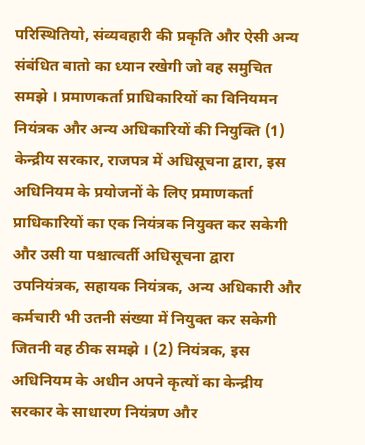परिस्थितियो, संव्यवहारी की प्रकृति और ऐसी अन्य संबंधित बातो का ध्यान रखेगी जो वह समुचित समझे । प्रमाणकर्ता प्राधिकारियों का विनियमन नियंत्रक और अन्य अधिकारियों की नियुक्ति (1) केन्द्रीय सरकार, राजपत्र में अधिसूचना द्वारा, इस अधिनियम के प्रयोजनों के लिए प्रमाणकर्ता प्राधिकारियों का एक नियंत्रक नियुक्त कर सकेगी और उसी या पश्चात्वर्ती अधिसूचना द्वारा उपनियंत्रक, सहायक नियंत्रक, अन्य अधिकारी और कर्मचारी भी उतनी संख्या में नियुक्त कर सकेगी जितनी वह ठीक समझे । (2) नियंत्रक, इस अधिनियम के अधीन अपने कृत्यों का केन्द्रीय सरकार के साधारण नियंत्रण और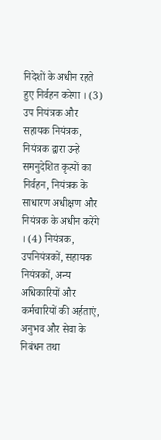निदेशों के अधीन रहते हुए निर्वहन करेगा । (3) उप नियंत्रक और सहायक नियंत्रक, नियंत्रक द्वारा उन्हे समनुदेशित कृत्यों का निर्वहन, नियंत्रक के साधारण अधीक्षण और नियंत्रक के अधीन करेंगे । (4) नियंत्रक, उपनियंत्रकों, सहायक नियंत्रकों, अन्य अधिकारियों और कर्मचारियों की अर्हताएं, अनुभव और सेवा के निबंधन तथा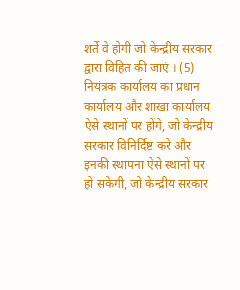शर्ते वे होगी जो केन्द्रीय सरकार द्वारा विहित की जाएं । (5) नियंत्रक कार्यालय का प्रधान कार्यालय और शाखा कार्यालय ऐसे स्थानों पर होंगे, जो केन्द्रीय सरकार विनिर्दिष्ट करे और इनकी स्थापना ऐसे स्थानों पर हो सकेगी, जो केन्द्रीय सरकार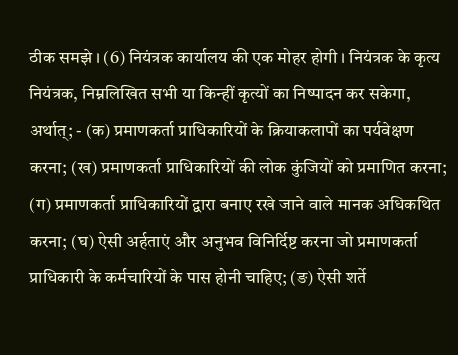ठीक समझे । (6) नियंत्रक कार्यालय की एक मोहर होगी । नियंत्रक के कृत्य नियंत्रक, निम्नलिखित सभी या किन्हीं कृत्यों का निष्पादन कर सकेगा, अर्थात्; - (क) प्रमाणकर्ता प्राधिकारियों के क्रियाकलापों का पर्यवेक्षण करना; (ख) प्रमाणकर्ता प्राधिकारियों की लोक कुंजियों को प्रमाणित करना; (ग) प्रमाणकर्ता प्राधिकारियों द्वारा बनाए रखे जाने वाले मानक अधिकथित करना; (घ) ऐसी अर्हताएं और अनुभव विनिर्दिष्ट करना जो प्रमाणकर्ता प्राधिकारी के कर्मचारियों के पास होनी चाहिए; (ङ) ऐसी शर्ते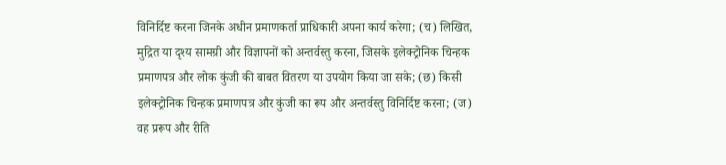विनिर्दिष्ट करना जिनके अधीन प्रमाणकर्ता प्राधिकारी अपना कार्य करेगा; (च) लिखित, मुद्रित या दृश्य सामग्री और विज्ञापनों को अन्तर्वस्तु करना, जिसके इलेक्ट्रोनिक चिन्हक प्रमाणपत्र और लोक कुंजी की बाबत वितरण या उपयोग किया जा सके; (छ) किसी इलेक्ट्रोनिक चिन्हक प्रमाणपत्र और कुंजी का रूप और अन्तर्वस्तु विनिर्दिष्ट करना; (ज) वह प्ररूप और रीति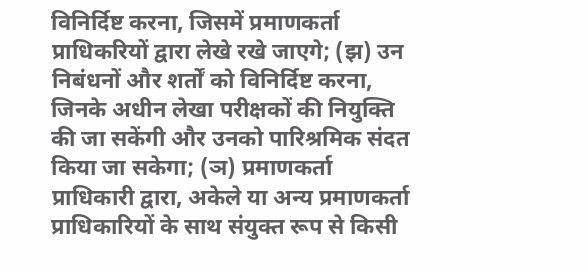विनिर्दिष्ट करना, जिसमें प्रमाणकर्ता प्राधिकरियों द्वारा लेखे रखे जाएगे; (झ) उन निबंधनों और शर्तों को विनिर्दिष्ट करना, जिनके अधीन लेखा परीक्षकों की नियुक्ति की जा सकेंगी और उनको पारिश्रमिक संदत किया जा सकेगा; (ञ) प्रमाणकर्ता प्राधिकारी द्वारा, अकेले या अन्य प्रमाणकर्ता प्राधिकारियों के साथ संयुक्त रूप से किसी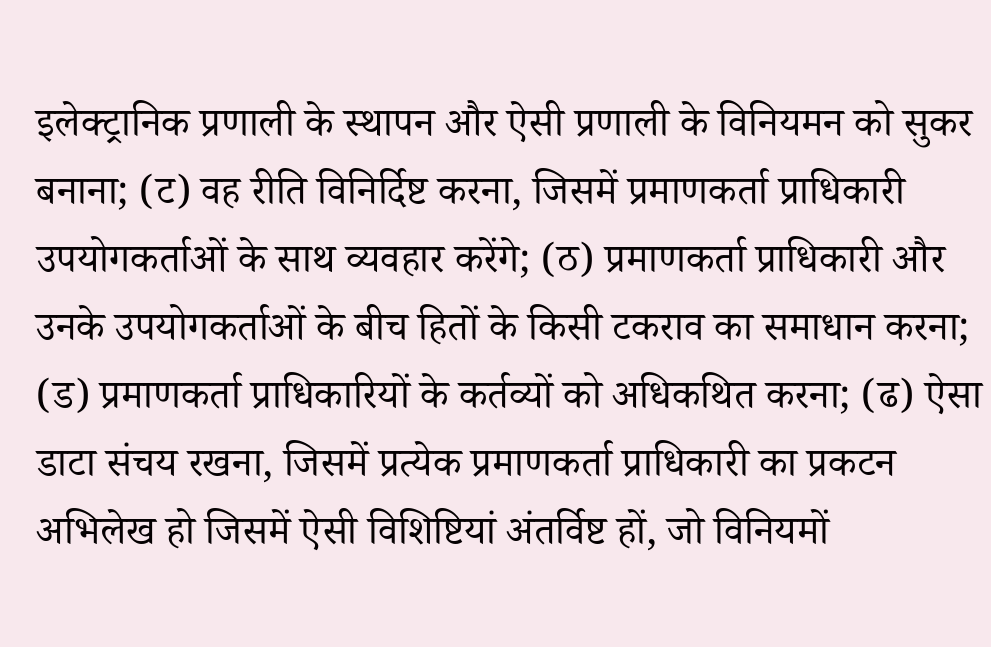इलेक्ट्रानिक प्रणाली के स्थापन और ऐसी प्रणाली के विनियमन को सुकर बनाना; (ट) वह रीति विनिर्दिष्ट करना, जिसमें प्रमाणकर्ता प्राधिकारी उपयोगकर्ताओं के साथ व्यवहार करेंगे; (ठ) प्रमाणकर्ता प्राधिकारी और उनके उपयोगकर्ताओं के बीच हितों के किसी टकराव का समाधान करना; (ड) प्रमाणकर्ता प्राधिकारियों के कर्तव्यों को अधिकथित करना; (ढ) ऐसा डाटा संचय रखना, जिसमें प्रत्येक प्रमाणकर्ता प्राधिकारी का प्रकटन अभिलेख हो जिसमें ऐसी विशिष्टियां अंतर्विष्ट हों, जो विनियमों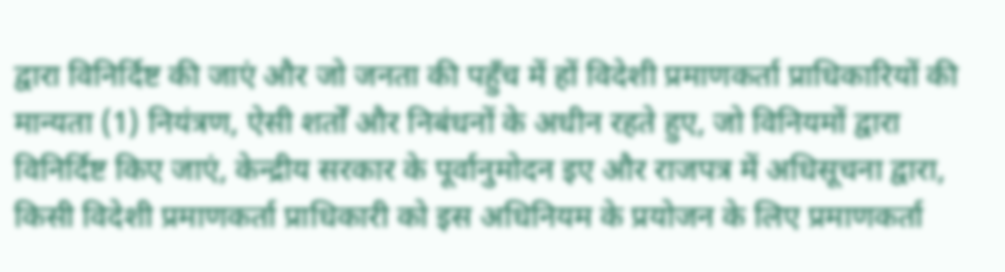द्वारा विनिर्दिष्ट की जाएं और जो जनता की पहुँच में हों विदेशी प्रमाणकर्ता प्राधिकारियों की मान्यता (1) नियंत्रण, ऐसी शर्तों और निबंधनों के अधीन रहते हुए, जो विनियमों द्वारा विनिर्दिष्ट किए जाएं, केन्द्रीय सरकार के पूर्वानुमोदन इए और राजपत्र में अधिसूचना द्वारा, किसी विदेशी प्रमाणकर्ता प्राधिकारी को इस अधिनियम के प्रयोजन के लिए प्रमाणकर्ता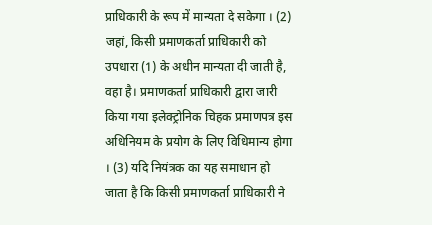प्राधिकारी के रूप में मान्यता दे सकेगा । (2) जहां, किसी प्रमाणकर्ता प्राधिकारी को उपधारा (1) के अधीन मान्यता दी जाती है, वहा है। प्रमाणकर्ता प्राधिकारी द्वारा जारी किया गया इलेक्ट्रोनिक चिहक प्रमाणपत्र इस अधिनियम के प्रयोग के लिए विधिमान्य होगा । (3) यदि नियंत्रक का यह समाधान हो जाता है कि किसी प्रमाणकर्ता प्राधिकारी ने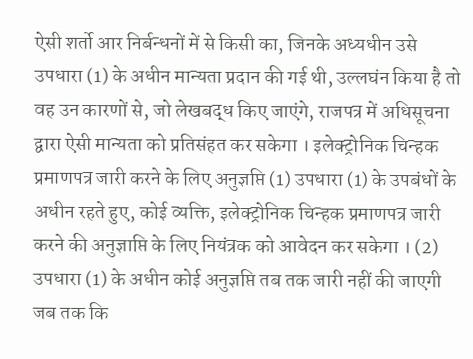ऐसी शर्तो आर निर्बन्धनों में से किसी का, जिनके अध्यधीन उसे उपधारा (1) के अधीन मान्यता प्रदान की गई थी, उल्लघंन किया है तो वह उन कारणों से, जो लेखबद्ध किए जाएंगे, राजपत्र में अधिसूचना द्वारा ऐसी मान्यता को प्रतिसंहत कर सकेगा । इलेक्ट्रोनिक चिन्हक प्रमाणपत्र जारी करने के लिए अनुज्ञप्ति (1) उपधारा (1) के उपबंधों के अधीन रहते हुए, कोई व्यक्ति, इलेक्ट्रोनिक चिन्हक प्रमाणपत्र जारी करने की अनुज्ञाप्ति के लिए नियंत्रक को आवेदन कर सकेगा । (2) उपधारा (1) के अधीन कोई अनुज्ञप्ति तब तक जारी नहीं की जाएगी जब तक कि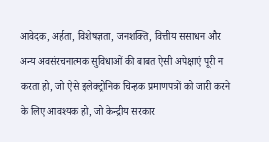आवेदक, अर्हता, विशेषज्ञता, जनशक्ति, वित्तीय ससाधन और अन्य अवसंरचनात्मक सुविधाओं की बाबत ऐसी अपेक्षाएं पूरी न करता हो, जो ऐसे इलेक्ट्रोनिक चिन्हक प्रमाणपत्रों को जारी करने के लिए आवश्यक हो, जो केन्द्रीय सरकार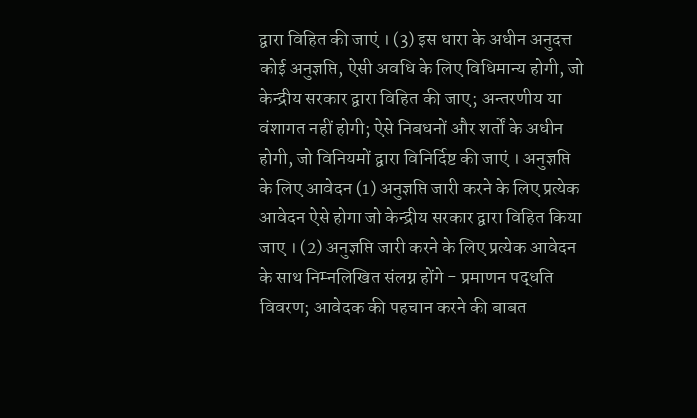द्वारा विहित की जाएं । (3) इस धारा के अधीन अनुदत्त कोई अनुज्ञप्ति, ऐसी अवधि के लिए विधिमान्य होगी, जो केन्द्रीय सरकार द्वारा विहित की जाए; अन्तरणीय या वंशागत नहीं होगी; ऐसे निबधनों और शर्तों के अधीन होगी, जो विनियमों द्वारा विनिर्दिष्ट की जाएं । अनुज्ञप्ति के लिए आवेदन (1) अनुज्ञप्ति जारी करने के लिए प्रत्येक आवेदन ऐसे होगा जो केन्द्रीय सरकार द्वारा विहित किया जाए । (2) अनुज्ञप्ति जारी करने के लिए प्रत्येक आवेदन के साथ निम्नलिखित संलग्न होंगे - प्रमाणन पद्धति विवरण; आवेदक की पहचान करने की बाबत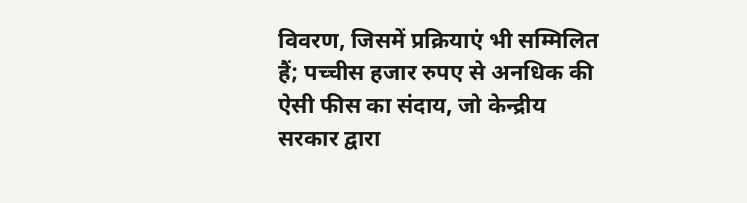विवरण, जिसमें प्रक्रियाएं भी सम्मिलित हैं; पच्चीस हजार रुपए से अनधिक की ऐसी फीस का संदाय, जो केन्द्रीय सरकार द्वारा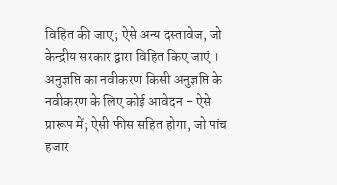विहित की जाए; ऐसे अन्य दस्तावेज, जो केन्द्रीय सरकार द्वारा विहित किए जाएं । अनुज्ञप्ति का नवीकरण किसी अनुज्ञप्ति के नवीकरण के लिए कोई आवेदन - ऐसे प्रारूप में; ऐसी फीस सहित होगा, जो पांच हजार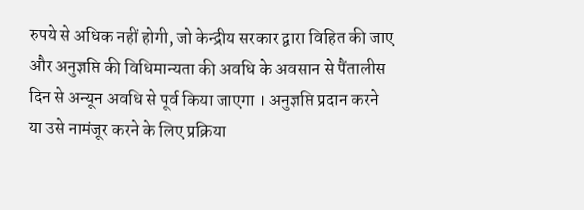रुपये से अधिक नहीं होगी, जो केन्द्रीय सरकार द्वारा विहित की जाए और अनुज्ञप्ति की विधिमान्यता की अवधि के अवसान से पैंतालीस दिन से अन्यून अवधि से पूर्व किया जाएगा । अनुज्ञप्ति प्रदान करने या उसे नामंजूर करने के लिए प्रक्रिया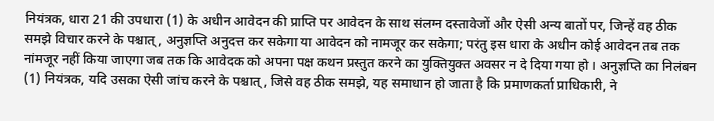नियंत्रक, धारा 21 की उपधारा (1) के अधीन आवेदन की प्राप्ति पर आवेदन के साथ संलग्न दस्तावेजों और ऐसी अन्य बातों पर, जिन्हें वह ठीक समझे विचार करने के पश्चात्, अनुज्ञप्ति अनुदत्त कर सकेगा या आवेदन को नामजूर कर सकेगा; परंतु इस धारा के अधीन कोई आवेदन तब तक नांमजूर नहीं किया जाएगा जब तक कि आवेदक को अपना पक्ष कथन प्रस्तुत करने का युक्तियुक्त अवसर न दे दिया गया हो । अनुज्ञप्ति का निलंबन (1) नियंत्रक, यदि उसका ऐसी जांच करने के पश्चात्, जिसे वह ठीक समझे, यह समाधान हो जाता है कि प्रमाणकर्ता प्राधिकारी, ने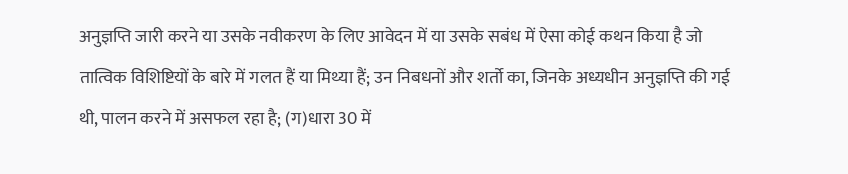अनुज्ञप्ति जारी करने या उसके नवीकरण के लिए आवेदन में या उसके सबंध में ऐसा कोई कथन किया है जो तात्विक विशिष्टियों के बारे में गलत हैं या मिथ्या हैं; उन निबधनों और शर्तो का, जिनके अध्यधीन अनुज्ञप्ति की गई थी, पालन करने में असफल रहा है; (ग)धारा 30 में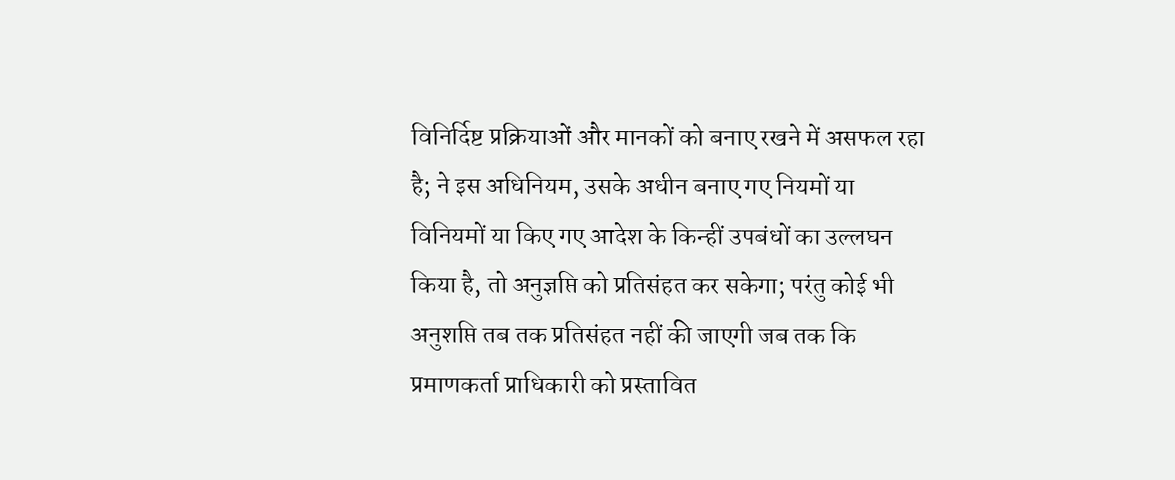विनिर्दिष्ट प्रक्रियाओं और मानकों को बनाए रखने में असफल रहा है; ने इस अधिनियम, उसके अधीन बनाए गए नियमों या विनियमों या किए गए आदेश के किन्हीं उपबंधों का उल्लघन किया है, तो अनुज्ञप्ति को प्रतिसंहत कर सकेगा; परंतु कोई भी अनुशप्ति तब तक प्रतिसंहत नहीं की जाएगी जब तक कि प्रमाणकर्ता प्राधिकारी को प्रस्तावित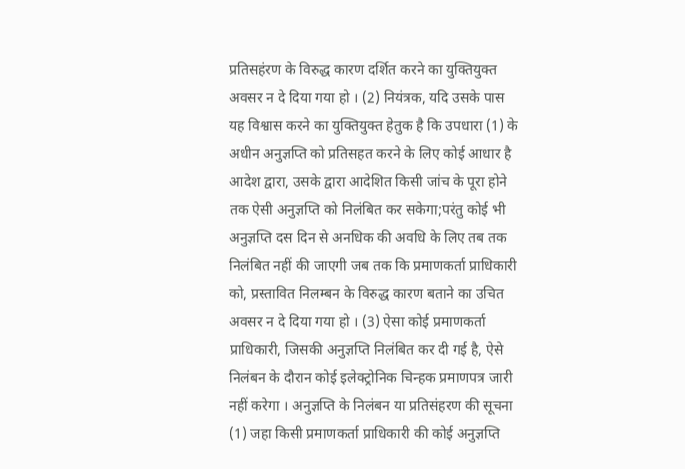प्रतिसहंरण के विरुद्ध कारण दर्शित करने का युक्तियुक्त अवसर न दे दिया गया हो । (2) नियंत्रक, यदि उसके पास यह विश्वास करने का युक्तियुक्त हेतुक है कि उपधारा (1) के अधीन अनुज्ञप्ति को प्रतिसहत करने के लिए कोई आधार है आदेश द्वारा, उसके द्वारा आदेशित किसी जांच के पूरा होने तक ऐसी अनुज्ञप्ति को निलंबित कर सकेगा;परंतु कोई भी अनुज्ञप्ति दस दिन से अनधिक की अवधि के लिए तब तक निलंबित नहीं की जाएगी जब तक कि प्रमाणकर्ता प्राधिकारी को, प्रस्तावित निलम्बन के विरुद्ध कारण बताने का उचित अवसर न दे दिया गया हो । (3) ऐसा कोई प्रमाणकर्ता प्राधिकारी, जिसकी अनुज्ञप्ति निलंबित कर दी गई है, ऐसे निलंबन के दौरान कोई इलेक्ट्रोनिक चिन्हक प्रमाणपत्र जारी नहीं करेगा । अनुज्ञप्ति के निलंबन या प्रतिसंहरण की सूचना (1) जहा किसी प्रमाणकर्ता प्राधिकारी की कोई अनुज्ञप्ति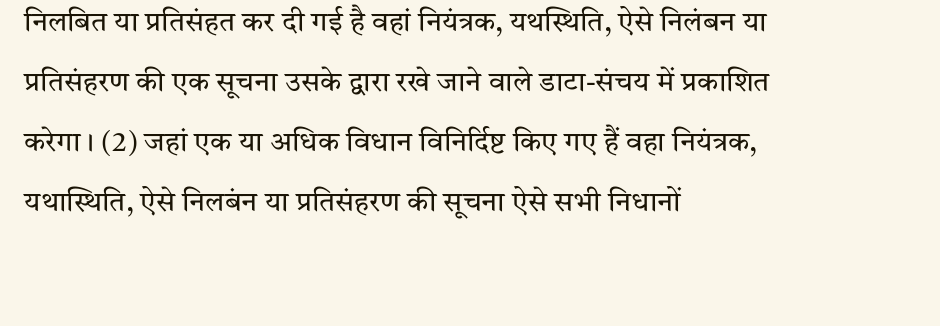निलबित या प्रतिसंहत कर दी गई है वहां नियंत्रक, यथस्थिति, ऐसे निलंबन या प्रतिसंहरण की एक सूचना उसके द्वारा रखे जाने वाले डाटा-संचय में प्रकाशित करेगा । (2) जहां एक या अधिक विधान विनिर्दिष्ट किए गए हैं वहा नियंत्रक, यथास्थिति, ऐसे निलबंन या प्रतिसंहरण की सूचना ऐसे सभी निधानों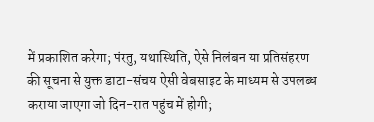में प्रकाशित करेगा; पंरतु, यथास्थिति, ऐसे निलंबन या प्रतिसंहरण की सूचना से युक्त डाटा-संचय ऐसी वेबसाइट के माध्यम से उपलब्ध कराया जाएगा जो दिन-रात पहुंच में होगी;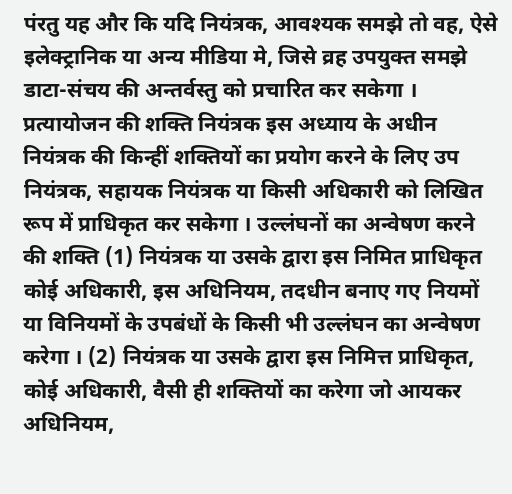पंरतु यह और कि यदि नियंत्रक, आवश्यक समझे तो वह, ऐसे इलेक्ट्रानिक या अन्य मीडिया मे, जिसे व्रह उपयुक्त समझे डाटा-संचय की अन्तर्वस्तु को प्रचारित कर सकेगा । प्रत्यायोजन की शक्ति नियंत्रक इस अध्याय के अधीन नियंत्रक की किन्हीं शक्तियों का प्रयोग करने के लिए उप नियंत्रक, सहायक नियंत्रक या किसी अधिकारी को लिखित रूप में प्राधिकृत कर सकेगा । उल्लंघनों का अन्वेषण करने की शक्ति (1) नियंत्रक या उसके द्वारा इस निमित प्राधिकृत कोई अधिकारी, इस अधिनियम, तदधीन बनाए गए नियमों या विनियमों के उपबंधों के किसी भी उल्लंघन का अन्वेषण करेगा । (2) नियंत्रक या उसके द्वारा इस निमित्त प्राधिकृत, कोई अधिकारी, वैसी ही शक्तियों का करेगा जो आयकर अधिनियम,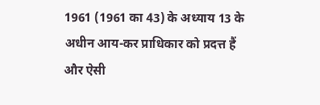1961 (1961 का 43) के अध्याय 13 के अधीन आय-कर प्राधिकार को प्रदत्त हैं और ऐसी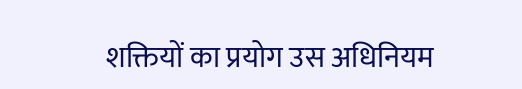शक्तियों का प्रयोग उस अधिनियम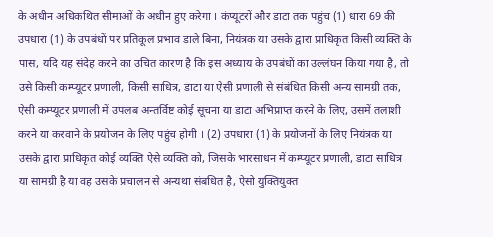के अधीन अधिकथित सीमाओं के अधीन हुए करेगा । कंप्यूटरों और डाटा तक पहुंच (1) धारा 69 की उपधारा (1) के उपबंधों पर प्रतिकूल प्रभाव डाले बिना, नियंत्रक या उसके द्वारा प्राधिकृत किसी व्यक्ति के पास, यदि यह संदेह करने का उचित कारण है कि इस अध्याय के उपबंधों का उल्लंघन किया गया है, तो उसे किसी कम्प्यूटर प्रणाली, किसी साधित्र, डाटा या ऐसी प्रणाली से संबंधित किसी अन्य सामग्री तक, ऐसी कम्प्यूटर प्रणाली में उपलब अन्तर्विष्ट कोई सूचना या डाटा अभिप्राप्त करने के लिए, उसमें तलाशी करने या करवाने के प्रयोजन के लिए पहुंच होगी । (2) उपधारा (1) के प्रयोजनों के लिए नियंत्रक या उसके द्वारा प्राधिकृत कोई व्यक्ति ऐसे व्यक्ति को, जिसके भारसाधन में कम्प्यूटर प्रणाली, डाटा साधित्र या सामग्री है या वह उसके प्रचालन से अन्यथा संबधित है, ऐसो युक्तियुक्त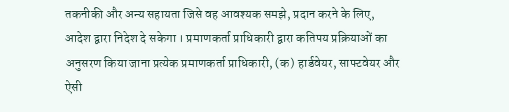तकनीकी और अन्य सहायता जिसे वह आवश्यक समझे, प्रदान करने के लिए, आदेश द्वारा निदेश दे सकेगा । प्रमाणकर्ता प्राधिकारी द्वारा कतिपय प्रक्रियाओं का अनुसरण किया जाना प्रत्येक प्रमाणकर्ता प्राधिकारी, (क) हार्डवेयर, साफ्टवेयर और ऐसी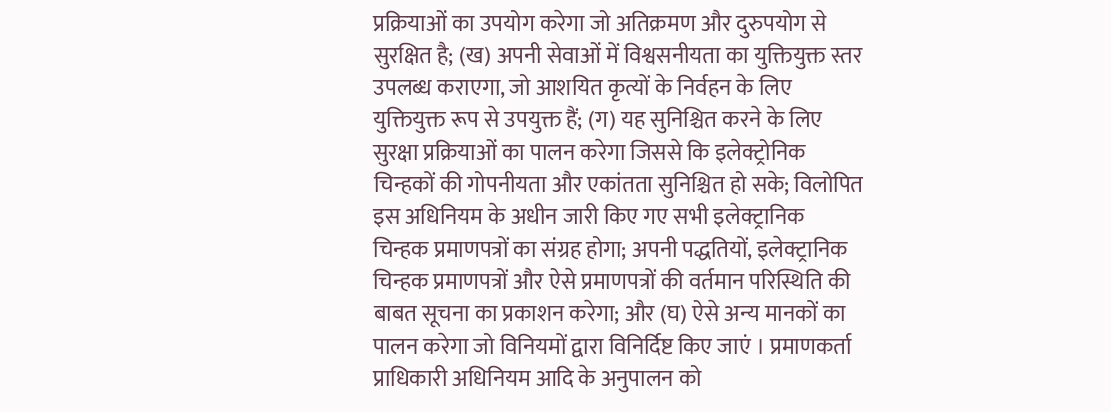प्रक्रियाओं का उपयोग करेगा जो अतिक्रमण और दुरुपयोग से सुरक्षित है; (ख) अपनी सेवाओं में विश्वसनीयता का युक्तियुक्त स्तर उपलब्ध कराएगा, जो आशयित कृत्यों के निर्वहन के लिए युक्तियुक्त रूप से उपयुक्त हैं; (ग) यह सुनिश्चित करने के लिए सुरक्षा प्रक्रियाओं का पालन करेगा जिससे कि इलेक्ट्रोनिक चिन्हकों की गोपनीयता और एकांतता सुनिश्चित हो सके; विलोपित इस अधिनियम के अधीन जारी किए गए सभी इलेक्ट्रानिक चिन्हक प्रमाणपत्रों का संग्रह होगा; अपनी पद्धतियों, इलेक्ट्रानिक चिन्हक प्रमाणपत्रों और ऐसे प्रमाणपत्रों की वर्तमान परिस्थिति की बाबत सूचना का प्रकाशन करेगा; और (घ) ऐसे अन्य मानकों का पालन करेगा जो विनियमों द्वारा विनिर्दिष्ट किए जाएं । प्रमाणकर्ता प्राधिकारी अधिनियम आदि के अनुपालन को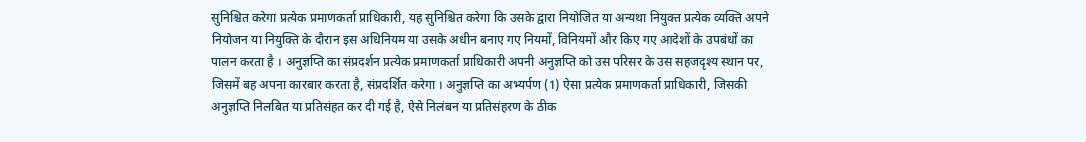सुनिश्चित करेगा प्रत्येक प्रमाणकर्ता प्राधिकारी, यह सुनिश्चित करेगा कि उसके द्वारा नियोजित या अन्यथा नियुक्त प्रत्येक व्यक्ति अपने नियोजन या नियुक्ति के दौरान इस अधिनियम या उसके अधीन बनाए गए नियमों, विनियमों और किए गए आदेशों के उपबंधों का पालन करता है । अनुज्ञप्ति का संप्रदर्शन प्रत्येक प्रमाणकर्ता प्राधिकारी अपनी अनुज्ञप्ति को उस परिसर के उस सहजदृश्य स्थान पर, जिसमें बह अपना कारबार करता है, संप्रदर्शित करेगा । अनुज्ञप्ति का अभ्यर्पण (1) ऐसा प्रत्येक प्रमाणकर्ता प्राधिकारी, जिसकी अनुज्ञप्ति निलबित या प्रतिसंहत कर दी गई है, ऐसे निलंबन या प्रतिसंहरण के ठीक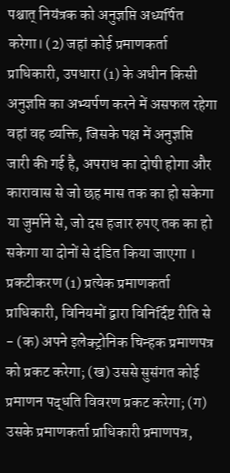पश्चात् नियंत्रक को अनुज्ञप्ति अध्यर्पित करेगा। (2) जहां कोई प्रमाणकर्ता प्राधिकारी, उपधारा (1) के अधीन किसी अनुज्ञप्ति का अभ्यर्पण करने में असफल रहेगा वहां वह व्यक्ति, जिसके पक्ष में अनुज्ञप्ति जारी की गई है, अपराध का दोषी होगा और कारावास से जो छह मास तक का हो सकेगा या जुर्माने से, जो दस हजार रुपए तक का हो सकेगा या दोनों से दंडित किया जाएगा । प्रकटीकरण (1) प्रत्येक प्रमाणकर्ता प्राधिकारी, विनियमों द्वारा विनिर्दिष्ट रीति से - (क) अपने इलेक्ट्रोनिक चिन्हक प्रमाणपत्र को प्रकट करेगा; (ख) उससे सुसंगत कोई प्रमाणन पद्धति विवरण प्रकट करेगा; (ग) उसके प्रमाणकर्ता प्राधिकारी प्रमाणपत्र,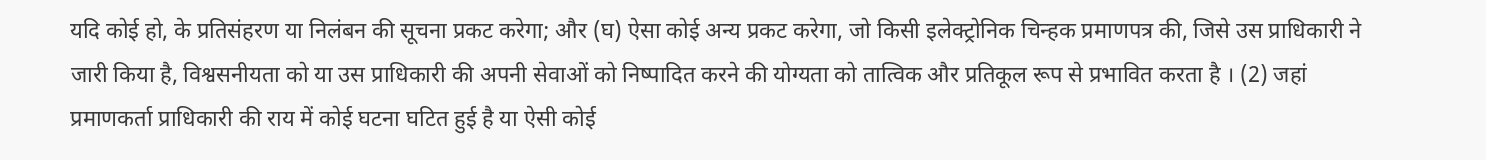यदि कोई हो, के प्रतिसंहरण या निलंबन की सूचना प्रकट करेगा; और (घ) ऐसा कोई अन्य प्रकट करेगा, जो किसी इलेक्ट्रोनिक चिन्हक प्रमाणपत्र की, जिसे उस प्राधिकारी ने जारी किया है, विश्वसनीयता को या उस प्राधिकारी की अपनी सेवाओं को निष्पादित करने की योग्यता को तात्विक और प्रतिकूल रूप से प्रभावित करता है । (2) जहां प्रमाणकर्ता प्राधिकारी की राय में कोई घटना घटित हुई है या ऐसी कोई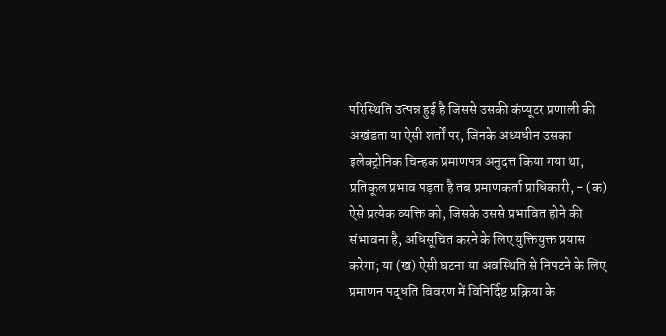परिस्थिति उत्पन्न हुई है जिससे उसकी कंप्यूटर प्रणाली की अखंडता या ऐसी शर्तों पर, जिनके अध्यधीन उसका इलेक्ट्रोनिक चिन्हक प्रमाणपत्र अनुदत्त किया गया था, प्रतिकूल प्रभाव पड़ता है तब प्रमाणकर्ता प्राधिकारी, - (क) ऐसे प्रत्येक व्यक्ति को, जिसके उससे प्रभावित होने की संभावना है, अधिसूचित करने के लिए युक्तियुक्त प्रयास करेगा; या (ख) ऐसी घटना या अवस्थिति से निपटने के लिए प्रमाणन पद्धति विवरण में विनिर्दिष्ट प्रक्रिया के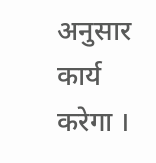अनुसार कार्य करेगा ।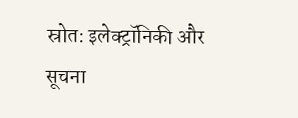स्रोत: इलेक्ट्रॉनिकी और सूचना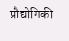प्रौद्योगिकी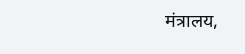मंत्रालय,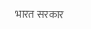भारत सरकार